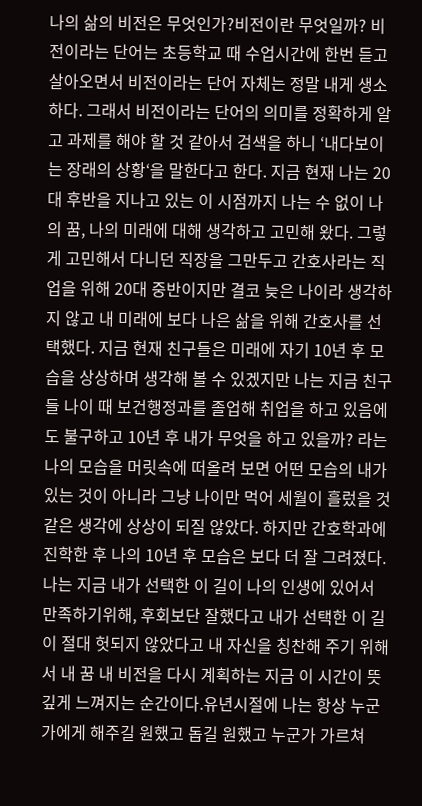나의 삶의 비전은 무엇인가?비전이란 무엇일까? 비전이라는 단어는 초등학교 때 수업시간에 한번 듣고 살아오면서 비전이라는 단어 자체는 정말 내게 생소하다. 그래서 비전이라는 단어의 의미를 정확하게 알고 과제를 해야 할 것 같아서 검색을 하니 ‘내다보이는 장래의 상황‘을 말한다고 한다. 지금 현재 나는 20대 후반을 지나고 있는 이 시점까지 나는 수 없이 나의 꿈, 나의 미래에 대해 생각하고 고민해 왔다. 그렇게 고민해서 다니던 직장을 그만두고 간호사라는 직업을 위해 20대 중반이지만 결코 늦은 나이라 생각하지 않고 내 미래에 보다 나은 삶을 위해 간호사를 선택했다. 지금 현재 친구들은 미래에 자기 10년 후 모습을 상상하며 생각해 볼 수 있겠지만 나는 지금 친구들 나이 때 보건행정과를 졸업해 취업을 하고 있음에도 불구하고 10년 후 내가 무엇을 하고 있을까? 라는 나의 모습을 머릿속에 떠올려 보면 어떤 모습의 내가 있는 것이 아니라 그냥 나이만 먹어 세월이 흘렀을 것 같은 생각에 상상이 되질 않았다. 하지만 간호학과에 진학한 후 나의 10년 후 모습은 보다 더 잘 그려졌다. 나는 지금 내가 선택한 이 길이 나의 인생에 있어서 만족하기위해, 후회보단 잘했다고 내가 선택한 이 길이 절대 헛되지 않았다고 내 자신을 칭찬해 주기 위해서 내 꿈 내 비전을 다시 계획하는 지금 이 시간이 뜻 깊게 느껴지는 순간이다.유년시절에 나는 항상 누군가에게 해주길 원했고 돕길 원했고 누군가 가르쳐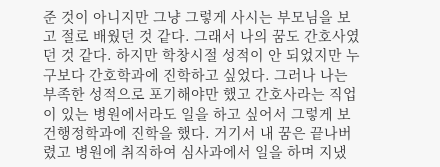준 것이 아니지만 그냥 그렇게 사시는 부모님을 보고 절로 배웠던 것 같다. 그래서 나의 꿈도 간호사였던 것 같다. 하지만 학창시절 성적이 안 되었지만 누구보다 간호학과에 진학하고 싶었다. 그러나 나는 부족한 성적으로 포기해야만 했고 간호사라는 직업이 있는 병원에서라도 일을 하고 싶어서 그렇게 보건행정학과에 진학을 했다. 거기서 내 꿈은 끝나버렸고 병원에 취직하여 심사과에서 일을 하며 지냈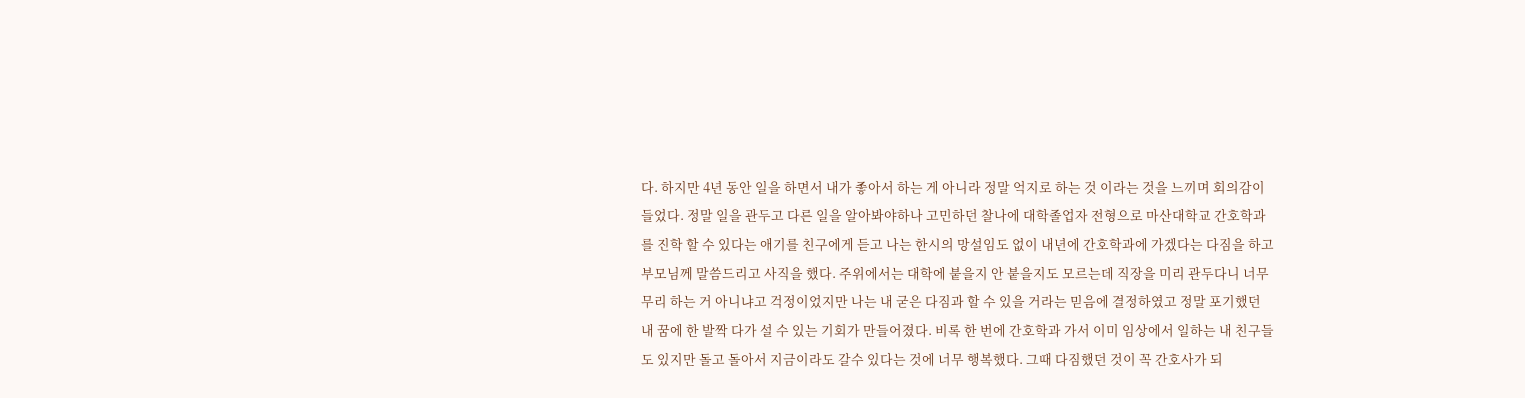다. 하지만 4년 동안 일을 하면서 내가 좋아서 하는 게 아니라 정말 억지로 하는 것 이라는 것을 느끼며 회의감이 들었다. 정말 일을 관두고 다른 일을 알아봐야하나 고민하던 찰나에 대학졸업자 전형으로 마산대학교 간호학과를 진학 할 수 있다는 애기를 친구에게 듣고 나는 한시의 망설임도 없이 내년에 간호학과에 가겠다는 다짐을 하고 부모님께 말씀드리고 사직을 했다. 주위에서는 대학에 붙을지 안 붙을지도 모르는데 직장을 미리 관두다니 너무 무리 하는 거 아니냐고 걱정이었지만 나는 내 굳은 다짐과 할 수 있을 거라는 믿음에 결정하였고 정말 포기했던 내 꿈에 한 발짝 다가 설 수 있는 기회가 만들어졌다. 비록 한 번에 간호학과 가서 이미 임상에서 일하는 내 친구들도 있지만 돌고 돌아서 지금이라도 갈수 있다는 것에 너무 행복했다. 그때 다짐했던 것이 꼭 간호사가 되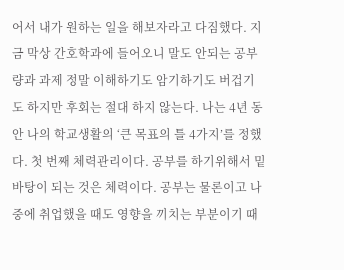어서 내가 원하는 일을 해보자라고 다짐했다. 지금 막상 간호학과에 들어오니 말도 안되는 공부량과 과제 정말 이해하기도 암기하기도 버겁기도 하지만 후회는 절대 하지 않는다. 나는 4년 동안 나의 학교생활의 ‘큰 목표의 틀 4가지’를 정했다. 첫 번째 체력관리이다. 공부를 하기위해서 밑바탕이 되는 것은 체력이다. 공부는 물론이고 나중에 취업했을 때도 영향을 끼치는 부분이기 때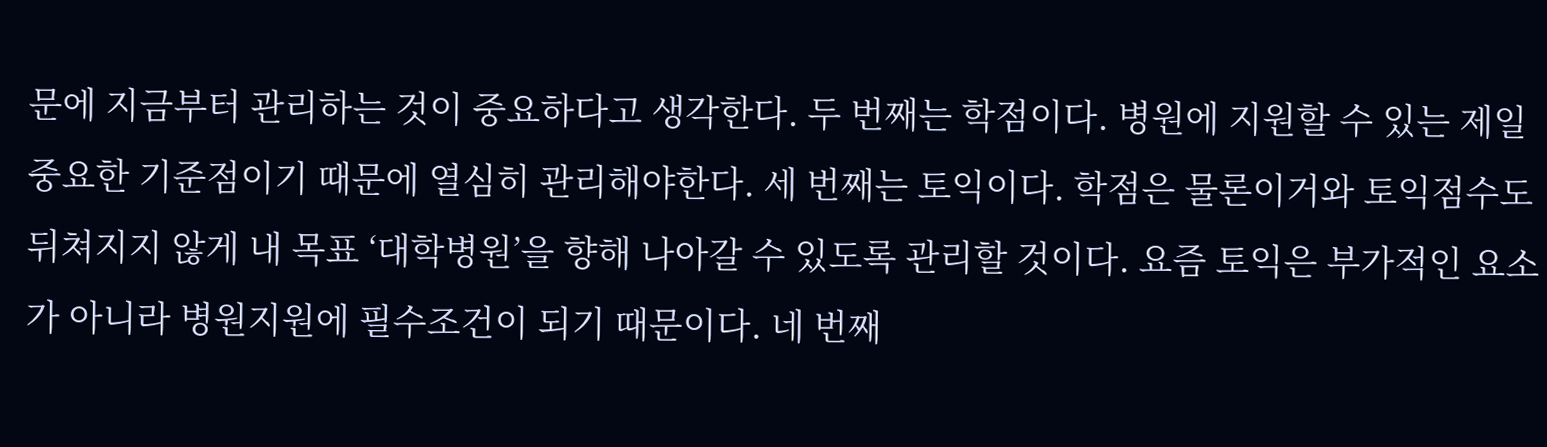문에 지금부터 관리하는 것이 중요하다고 생각한다. 두 번째는 학점이다. 병원에 지원할 수 있는 제일 중요한 기준점이기 때문에 열심히 관리해야한다. 세 번째는 토익이다. 학점은 물론이거와 토익점수도 뒤쳐지지 않게 내 목표 ‘대학병원’을 향해 나아갈 수 있도록 관리할 것이다. 요즘 토익은 부가적인 요소가 아니라 병원지원에 필수조건이 되기 때문이다. 네 번째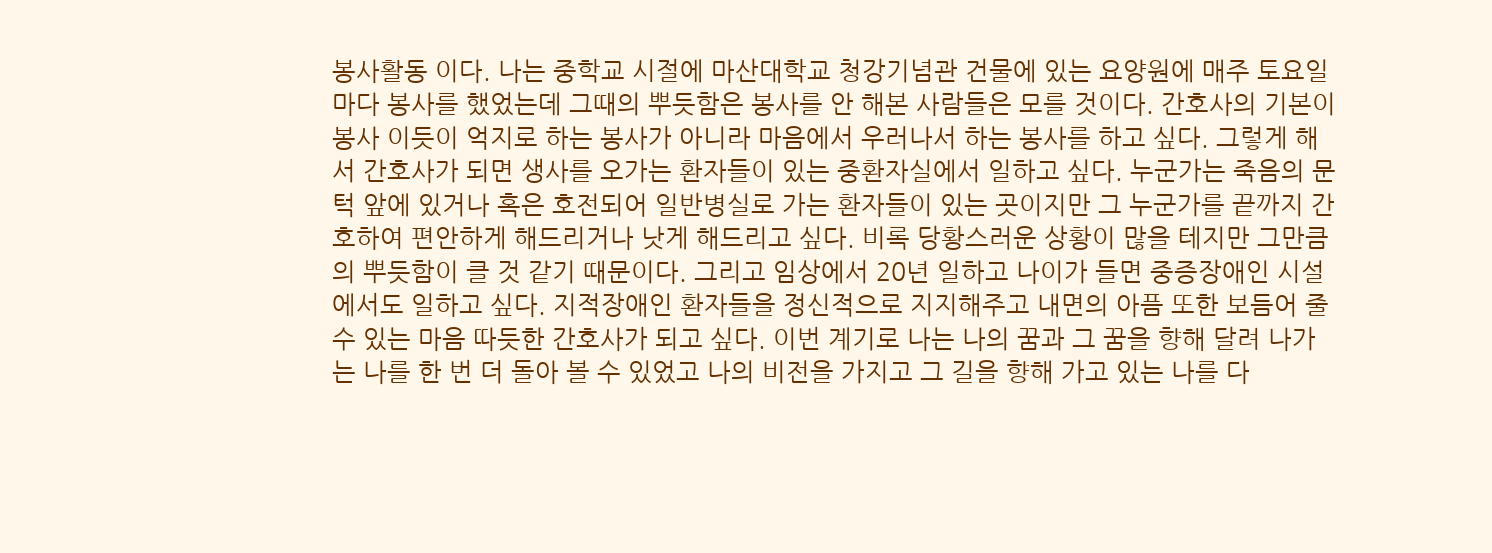봉사활동 이다. 나는 중학교 시절에 마산대학교 청강기념관 건물에 있는 요양원에 매주 토요일 마다 봉사를 했었는데 그때의 뿌듯함은 봉사를 안 해본 사람들은 모를 것이다. 간호사의 기본이 봉사 이듯이 억지로 하는 봉사가 아니라 마음에서 우러나서 하는 봉사를 하고 싶다. 그렇게 해서 간호사가 되면 생사를 오가는 환자들이 있는 중환자실에서 일하고 싶다. 누군가는 죽음의 문턱 앞에 있거나 혹은 호전되어 일반병실로 가는 환자들이 있는 곳이지만 그 누군가를 끝까지 간호하여 편안하게 해드리거나 낫게 해드리고 싶다. 비록 당황스러운 상황이 많을 테지만 그만큼의 뿌듯함이 클 것 같기 때문이다. 그리고 임상에서 20년 일하고 나이가 들면 중증장애인 시설에서도 일하고 싶다. 지적장애인 환자들을 정신적으로 지지해주고 내면의 아픔 또한 보듬어 줄 수 있는 마음 따듯한 간호사가 되고 싶다. 이번 계기로 나는 나의 꿈과 그 꿈을 향해 달려 나가는 나를 한 번 더 돌아 볼 수 있었고 나의 비전을 가지고 그 길을 향해 가고 있는 나를 다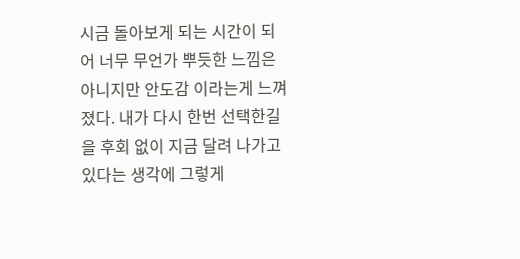시금 돌아보게 되는 시간이 되어 너무 무언가 뿌듯한 느낌은 아니지만 안도감 이라는게 느껴졌다. 내가 다시 한번 선택한길을 후회 없이 지금 달려 나가고 있다는 생각에 그렇게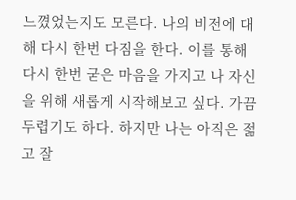느꼈었는지도 모른다. 나의 비전에 대해 다시 한번 다짐을 한다. 이를 통해 다시 한번 굳은 마음을 가지고 나 자신을 위해 새롭게 시작해보고 싶다. 가끔 두렵기도 하다. 하지만 나는 아직은 젊고 잘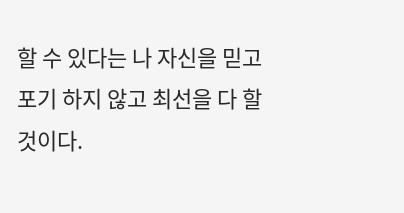할 수 있다는 나 자신을 믿고 포기 하지 않고 최선을 다 할 것이다.